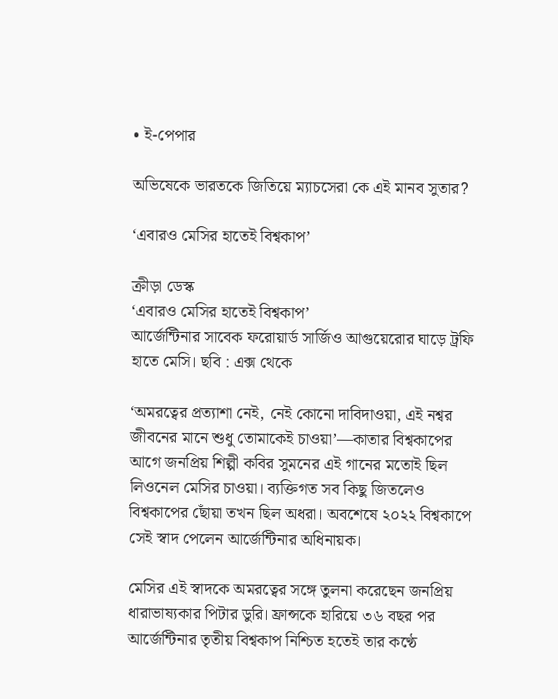• ই-পেপার

অভিষেকে ভারতকে জিতিয়ে ম্যাচসেরা কে এই মানব সুতার?

‘এবারও মেসির হাতেই বিশ্বকাপ’

ক্রীড়া ডেস্ক
‘এবারও মেসির হাতেই বিশ্বকাপ’
আর্জেন্টিনার সাবেক ফরোয়ার্ড সার্জিও আগুয়েরোর ঘাড়ে ট্রফি হাতে মেসি। ছবি : এক্স থেকে

‘অমরত্বের প্রত্যাশা নেই, নেই কোনো দাবিদাওয়া, এই নশ্বর জীবনের মানে শুধু তোমাকেই চাওয়া’—কাতার বিশ্বকাপের আগে জনপ্রিয় শিল্পী কবির সুমনের এই গানের মতোই ছিল লিওনেল মেসির চাওয়া। ব্যক্তিগত সব কিছু জিতলেও বিশ্বকাপের ছোঁয়া তখন ছিল অধরা। অবশেষে ২০২২ বিশ্বকাপে সেই স্বাদ পেলেন আর্জেন্টিনার অধিনায়ক।

মেসির এই স্বাদকে অমরত্বের সঙ্গে তুলনা করেছেন জনপ্রিয় ধারাভাষ্যকার পিটার ডুরি। ফ্রান্সকে হারিয়ে ৩৬ বছর পর আর্জেন্টিনার তৃতীয় বিশ্বকাপ নিশ্চিত হতেই তার কণ্ঠে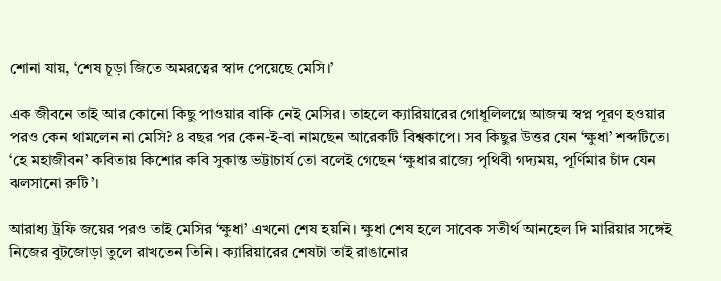শোনা যায়, ‘শেষ চূড়া জিতে অমরত্বের স্বাদ পেয়েছে মেসি।’

এক জীবনে তাই আর কোনো কিছু পাওয়ার বাকি নেই মেসির। তাহলে ক্যারিয়ারের গোধূলিলগ্নে আজন্ম স্বপ্ন পূরণ হওয়ার পরও কেন থামলেন না মেসি? ৪ বছর পর কেন-ই-বা নামছেন আরেকটি বিশ্বকাপে। সব কিছুর উত্তর যেন ‘ক্ষুধা’ শব্দটিতে। ‘হে মহাজীবন’ কবিতায় কিশোর কবি সুকান্ত ভট্টাচার্য তো বলেই গেছেন ‘ক্ষুধার রাজ্যে পৃথিবী গদ্যময়, পূর্ণিমার চাঁদ যেন ঝলসানো রুটি’।

আরাধ্য ট্রফি জয়ের পরও তাই মেসির ‘ক্ষুধা’ এখনো শেষ হয়নি। ক্ষুধা শেষ হলে সাবেক সতীর্থ আনহেল দি মারিয়ার সঙ্গেই নিজের বুটজোড়া তুলে রাখতেন তিনি। ক্যারিয়ারের শেষটা তাই রাঙানোর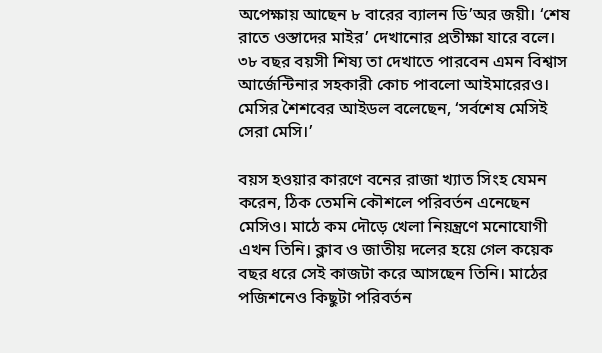অপেক্ষায় আছেন ৮ বারের ব্যালন ডি’অর জয়ী। ‘শেষ রাতে ওস্তাদের মাইর’ দেখানোর প্রতীক্ষা যারে বলে। ৩৮ বছর বয়সী শিষ্য তা দেখাতে পারবেন এমন বিশ্বাস আর্জেন্টিনার সহকারী কোচ পাবলো আইমারেরও। মেসির শৈশবের আইডল বলেছেন, ‘সর্বশেষ মেসিই সেরা মেসি।’

বয়স হওয়ার কারণে বনের রাজা খ্যাত সিংহ যেমন করেন, ঠিক তেমনি কৌশলে পরিবর্তন এনেছেন মেসিও। মাঠে কম দৌড়ে খেলা নিয়ন্ত্রণে মনোযোগী এখন তিনি। ক্লাব ও জাতীয় দলের হয়ে গেল কয়েক বছর ধরে সেই কাজটা করে আসছেন তিনি। মাঠের পজিশনেও কিছুটা পরিবর্তন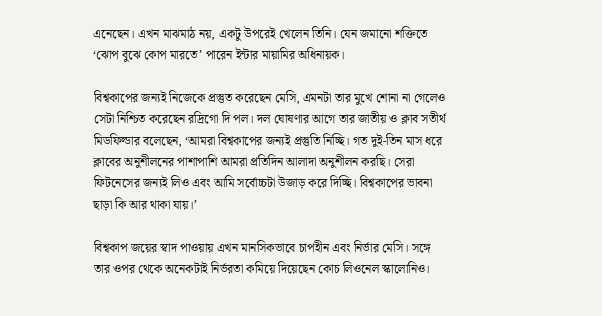এনেছেন। এখন মাঝমাঠ নয়, একটু উপরেই খেলেন তিনি। যেন জমানো শক্তিতে ‘ঝোপ বুঝে কোপ মারতে’ পারেন ইন্টার মায়ামির অধিনায়ক।

বিশ্বকাপের জন্যই নিজেকে প্রস্তুত করেছেন মেসি, এমনটা তার মুখে শোনা না গেলেও সেটা নিশ্চিত করেছেন রদ্রিগো দি পল। দল ঘোষণার আগে তার জাতীয় ও ক্লাব সতীর্থ মিডফিল্ডার বলেছেন, ‘আমরা বিশ্বকাপের জন্যই প্রস্তুতি নিচ্ছি। গত দুই-তিন মাস ধরে ক্লাবের অনুশীলনের পাশাপাশি আমরা প্রতিদিন আলাদা অনুশীলন করছি। সেরা ফিটনেসের জন্যই লিও এবং আমি সর্বোচ্চটা উজাড় করে দিচ্ছি। বিশ্বকাপের ভাবনা ছাড়া কি আর থাকা যায়।’

বিশ্বকাপ জয়ের স্বাদ পাওয়ায় এখন মানসিকভাবে চাপহীন এবং নির্ভার মেসি। সঙ্গে তার ওপর থেকে অনেকটাই নির্ভরতা কমিয়ে দিয়েছেন কোচ লিওনেল স্কালোনিও।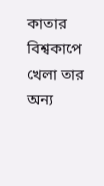কাতার বিশ্বকাপে খেলা তার অন্য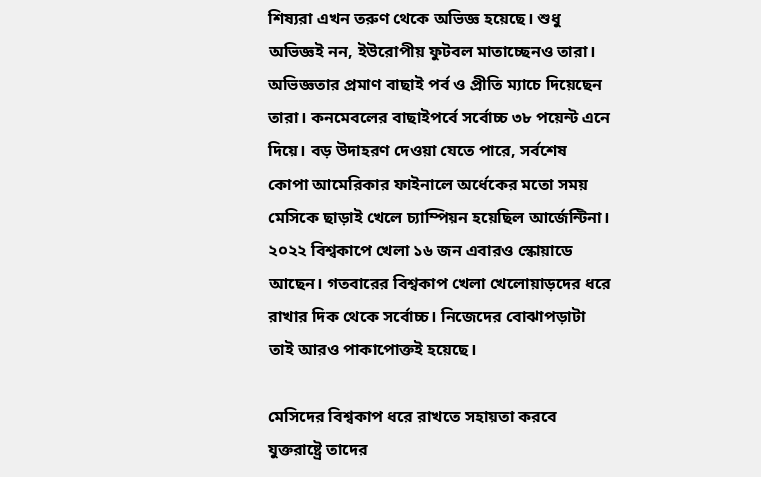শিষ্যরা এখন তরুণ থেকে অভিজ্ঞ হয়েছে। শুধু অভিজ্ঞই নন, ইউরোপীয় ফুটবল মাতাচ্ছেনও তারা। অভিজ্ঞতার প্রমাণ বাছাই পর্ব ও প্রীতি ম্যাচে দিয়েছেন তারা। কনমেবলের বাছাইপর্বে সর্বোচ্চ ৩৮ পয়েন্ট এনে দিয়ে। বড় উদাহরণ দেওয়া যেতে পারে, সর্বশেষ কোপা আমেরিকার ফাইনালে অর্ধেকের মতো সময় মেসিকে ছাড়াই খেলে চ্যাম্পিয়ন হয়েছিল আর্জেন্টিনা। ২০২২ বিশ্বকাপে খেলা ১৬ জন এবারও স্কোয়াডে আছেন। গতবারের বিশ্বকাপ খেলা খেলোয়াড়দের ধরে রাখার দিক থেকে সর্বোচ্চ। নিজেদের বোঝাপড়াটা তাই আরও পাকাপোক্তই হয়েছে।

মেসিদের বিশ্বকাপ ধরে রাখতে সহায়তা করবে যুক্তরাষ্ট্রে তাদের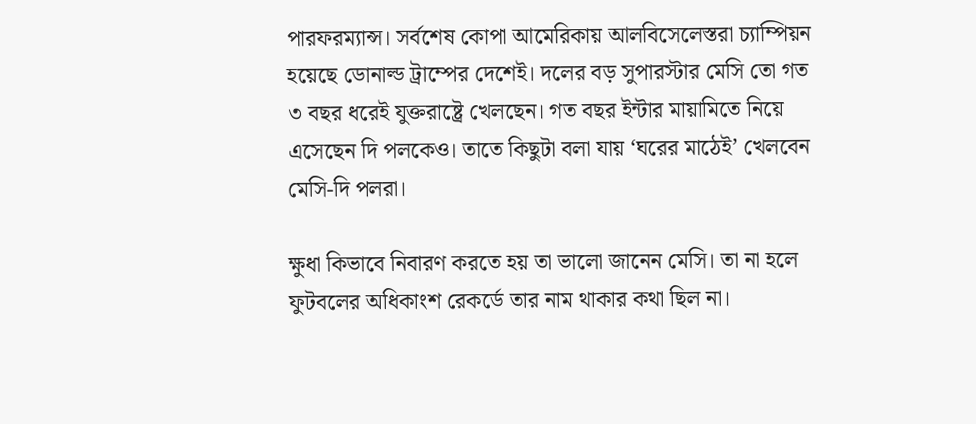পারফরম্যান্স। সর্বশেষ কোপা আমেরিকায় আলবিসেলেস্তরা চ্যাম্পিয়ন হয়েছে ডোনাল্ড ট্রাম্পের দেশেই। দলের বড় সুপারস্টার মেসি তো গত ৩ বছর ধরেই যুক্তরাষ্ট্রে খেলছেন। গত বছর ইন্টার মায়ামিতে নিয়ে এসেছেন দি পলকেও। তাতে কিছুটা বলা যায় ‘ঘরের মাঠেই’ খেলবেন মেসি-দি পলরা।

ক্ষুধা কিভাবে নিবারণ করতে হয় তা ভালো জানেন মেসি। তা না হলে ফুটবলের অধিকাংশ রেকর্ডে তার নাম থাকার কথা ছিল না।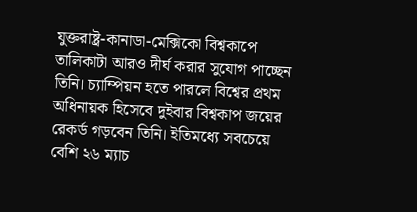যুক্তরাষ্ট্র-কানাডা-মেক্সিকো বিশ্বকাপে তালিকাটা আরও দীর্ঘ করার সুযোগ পাচ্ছেন তিনি। চ্যাম্পিয়ন হতে পারলে বিশ্বের প্রথম অধিনায়ক হিসেবে দুইবার বিশ্বকাপ জয়ের রেকর্ড গড়বেন তিনি। ইতিমধ্যে সবচেয়ে বেশি ২৬ ম্যাচ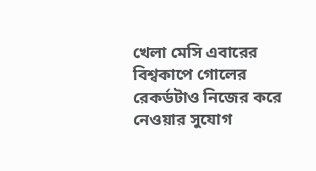খেলা মেসি এবারের বিশ্বকাপে গোলের রেকর্ডটাও নিজের করে নেওয়ার সুযোগ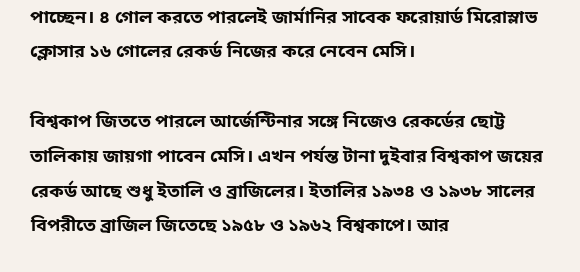পাচ্ছেন। ৪ গোল করতে পারলেই জার্মানির সাবেক ফরোয়ার্ড মিরোস্লাভ ক্লোসার ১৬ গোলের রেকর্ড নিজের করে নেবেন মেসি।

বিশ্বকাপ জিততে পারলে আর্জেন্টিনার সঙ্গে নিজেও রেকর্ডের ছোট্ট তালিকায় জায়গা পাবেন মেসি। এখন পর্যন্ত টানা দুইবার বিশ্বকাপ জয়ের রেকর্ড আছে শুধু ইতালি ও ব্রাজিলের। ইতালির ১৯৩৪ ও ১৯৩৮ সালের বিপরীতে ব্রাজিল জিতেছে ১৯৫৮ ও ১৯৬২ বিশ্বকাপে। আর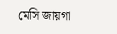মেসি জায়গা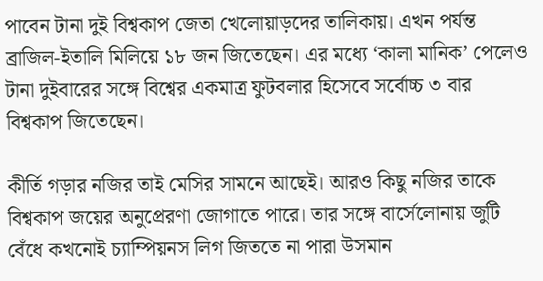পাবেন টানা দুই বিশ্বকাপ জেতা খেলোয়াড়দের তালিকায়। এখন পর্যন্ত ব্রাজিল-ইতালি মিলিয়ে ১৮ জন জিতেছেন। এর মধ্যে ‘কালা মানিক’ পেলেও টানা দুইবারের সঙ্গে বিশ্বের একমাত্র ফুটবলার হিসেবে সর্বোচ্চ ৩ বার বিশ্বকাপ জিতেছেন।

কীর্তি গড়ার নজির তাই মেসির সামনে আছেই। আরও কিছু নজির তাকে বিশ্বকাপ জয়ের অনুপ্রেরণা জোগাতে পারে। তার সঙ্গে বার্সেলোনায় জুটি বেঁধে কখনোই চ্যাম্পিয়নস লিগ জিততে না পারা উসমান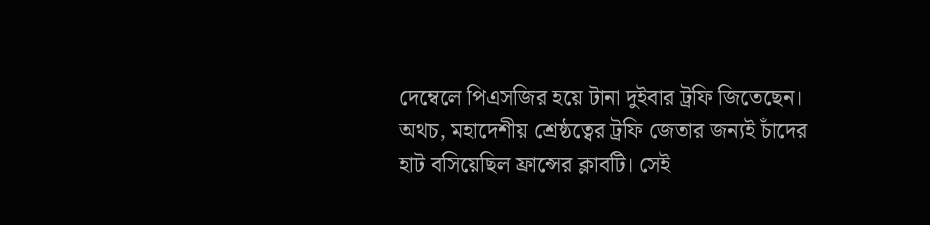দেম্বেলে পিএসজির হয়ে টানা দুইবার ট্রফি জিতেছেন। অথচ, মহাদেশীয় শ্রেষ্ঠত্বের ট্রফি জেতার জন্যই চাঁদের হাট বসিয়েছিল ফ্রান্সের ক্লাবটি। সেই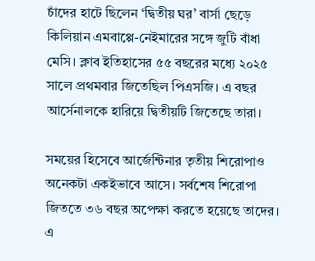চাঁদের হাটে ছিলেন ‘দ্বিতীয় ঘর’ বার্সা ছেড়ে কিলিয়ান এমবাপ্পে-নেইমারের সঙ্গে জুটি বাঁধা মেসি। ক্লাব ইতিহাসের ৫৫ বছরের মধ্যে ২০২৫ সালে প্রথমবার জিতেছিল পিএসজি। এ বছর আর্সেনালকে হারিয়ে দ্বিতীয়টি জিতেছে তারা।

সময়ের হিসেবে আর্জেন্টিনার তৃতীয় শিরোপাও অনেকটা একইভাবে আসে। সর্বশেষ শিরোপা জিততে ৩৬ বছর অপেক্ষা করতে হয়েছে তাদের। এ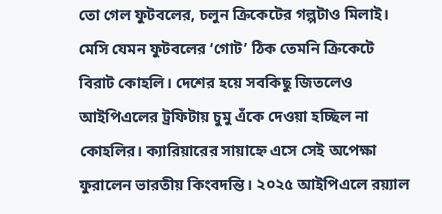তো গেল ফুটবলের, চলুন ক্রিকেটের গল্পটাও মিলাই। মেসি যেমন ফুটবলের ‘গোট’ ঠিক তেমনি ক্রিকেটে বিরাট কোহলি। দেশের হয়ে সবকিছু জিতলেও আইপিএলের ট্রফিটায় চুমু এঁকে দেওয়া হচ্ছিল না কোহলির। ক্যারিয়ারের সায়াহ্নে এসে সেই অপেক্ষা ফুরালেন ভারতীয় কিংবদন্তি। ২০২৫ আইপিএলে রয়্যাল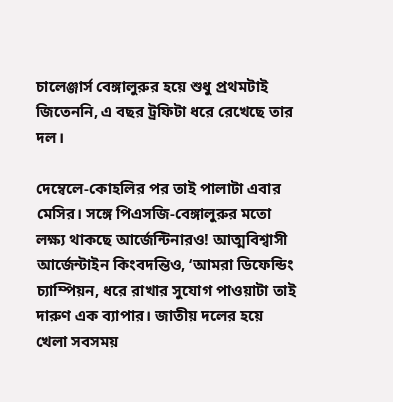চালেঞ্জার্স বেঙ্গালুরুর হয়ে শুধু প্রথমটাই জিতেননি, এ বছর ট্রফিটা ধরে রেখেছে তার দল।

দেম্বেলে-কোহলির পর তাই পালাটা এবার মেসির। সঙ্গে পিএসজি-বেঙ্গালুরুর মতো লক্ষ্য থাকছে আর্জেন্টিনারও! আত্মবিশ্বাসী আর্জেন্টাইন কিংবদন্তিও, ‘আমরা ডিফেন্ডিং চ্যাম্পিয়ন, ধরে রাখার সুযোগ পাওয়াটা তাই দারুণ এক ব্যাপার। জাতীয় দলের হয়ে খেলা সবসময়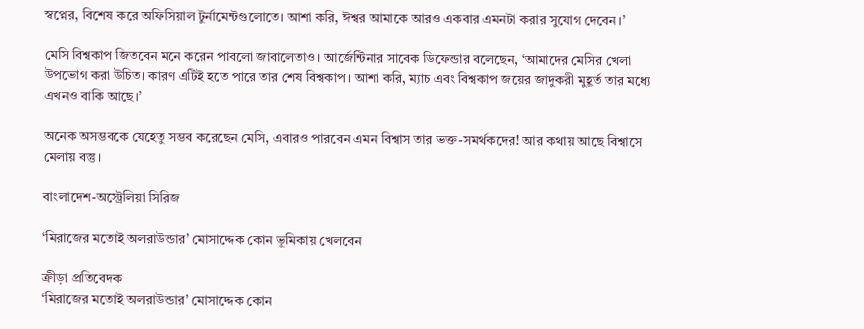স্বপ্নের, বিশেষ করে অফিসিয়াল টুর্নামেন্টগুলোতে। আশা করি, ঈশ্বর আমাকে আরও একবার এমনটা করার সুযোগ দেবেন।’

মেসি বিশ্বকাপ জিতবেন মনে করেন পাবলো জাবালেতাও। আর্জেন্টিনার সাবেক ডিফেন্ডার বলেছেন, ‘আমাদের মেসির খেলা উপভোগ করা উচিত। কারণ এটিই হতে পারে তার শেষ বিশ্বকাপ। আশা করি, ম্যাচ এবং বিশ্বকাপ জয়ের জাদুকরী মুহূর্ত তার মধ্যে এখনও বাকি আছে।’

অনেক অসম্ভবকে যেহেতু সম্ভব করেছেন মেসি, এবারও পারবেন এমন বিশ্বাস তার ভক্ত-সমর্থকদের! আর কথায় আছে বিশ্বাসে মেলায় বস্তু।

বাংলাদেশ-অস্ট্রেলিয়া সিরিজ

‘মিরাজের মতোই অলরাউন্ডার’ মোসাদ্দেক কোন ভূমিকায় খেলবেন

ক্রীড়া প্রতিবেদক
‘মিরাজের মতোই অলরাউন্ডার’ মোসাদ্দেক কোন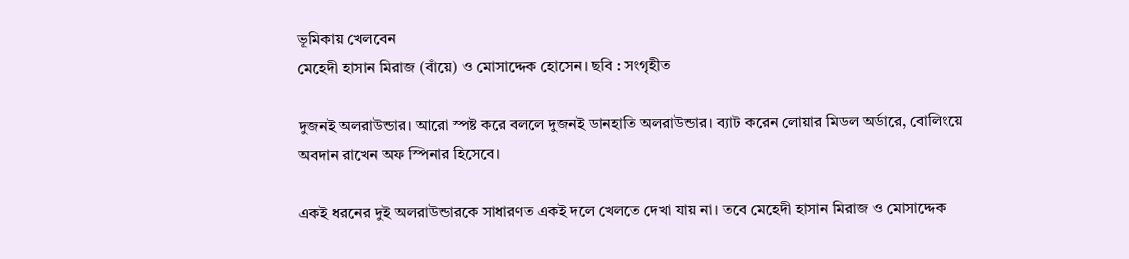ভূমিকায় খেলবেন
মেহেদী হাসান মিরাজ (বাঁয়ে) ও মোসাদ্দেক হোসেন। ছবি : সংগৃহীত

দুজনই অলরাউন্ডার। আরো স্পষ্ট করে বললে দুজনই ডানহাতি অলরাউন্ডার। ব্যাট করেন লোয়ার মিডল অর্ডারে, বোলিংয়ে অবদান রাখেন অফ স্পিনার হিসেবে।

একই ধরনের দুই অলরাউন্ডারকে সাধারণত একই দলে খেলতে দেখা যায় না। তবে মেহেদী হাসান মিরাজ ও মোসাদ্দেক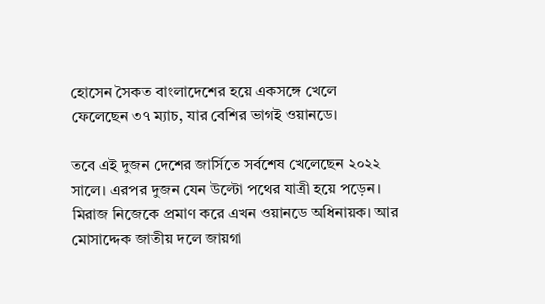হোসেন সৈকত বাংলাদেশের হয়ে একসঙ্গে খেলে ফেলেছেন ৩৭ ম্যাচ, যার বেশির ভাগই ওয়ানডে।

তবে এই দুজন দেশের জার্সিতে সর্বশেষ খেলেছেন ২০২২ সালে। এরপর দুজন যেন উল্টো পথের যাত্রী হয়ে পড়েন। মিরাজ নিজেকে প্রমাণ করে এখন ওয়ানডে অধিনায়ক। আর মোসাদ্দেক জাতীয় দলে জায়গা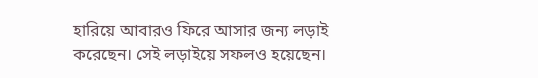হারিয়ে আবারও ফিরে আসার জন্য লড়াই করেছেন। সেই লড়াইয়ে সফলও হয়েছেন।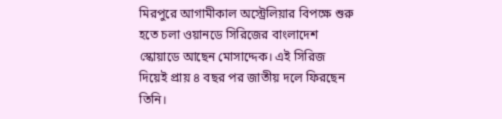মিরপুরে আগামীকাল অস্ট্রেলিয়ার বিপক্ষে শুরু হতে চলা ওয়ানডে সিরিজের বাংলাদেশ স্কোয়াডে আছেন মোসাদ্দেক। এই সিরিজ দিয়েই প্রায় ৪ বছর পর জাতীয় দলে ফিরছেন তিনি।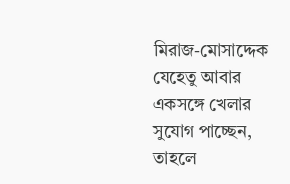মিরাজ-মোসাদ্দেক যেহেতু আবার একসঙ্গে খেলার সুযোগ পাচ্ছেন, তাহলে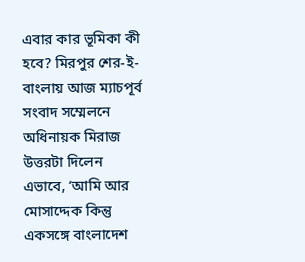এবার কার ভূমিকা কী হবে? মিরপুর শের-ই-বাংলায় আজ ম্যাচপূর্ব সংবাদ সম্মেলনে অধিনায়ক মিরাজ উত্তরটা দিলেন এভাবে, ‘আমি আর মোসাদ্দেক কিন্তু একসঙ্গে বাংলাদেশ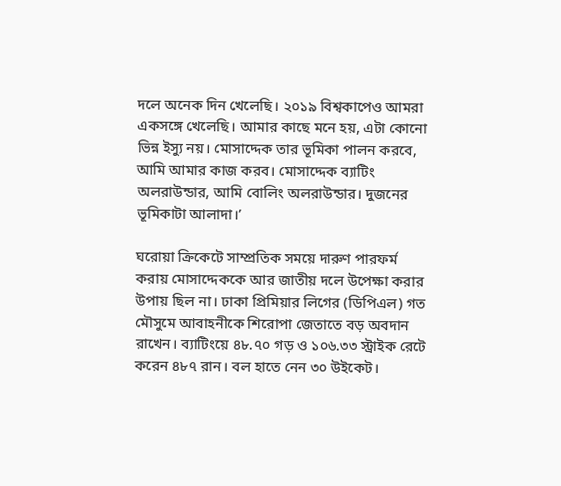দলে অনেক দিন খেলেছি। ২০১৯ বিশ্বকাপেও আমরা একসঙ্গে খেলেছি। আমার কাছে মনে হয়, এটা কোনো ভিন্ন ইস্যু নয়। মোসাদ্দেক তার ভূমিকা পালন করবে, আমি আমার কাজ করব। মোসাদ্দেক ব্যাটিং অলরাউন্ডার, আমি বোলিং অলরাউন্ডার। দুজনের ভূমিকাটা আলাদা।’

ঘরোয়া ক্রিকেটে সাম্প্রতিক সময়ে দারুণ পারফর্ম করায় মোসাদ্দেককে আর জাতীয় দলে উপেক্ষা করার উপায় ছিল না। ঢাকা প্রিমিয়ার লিগের (ডিপিএল) গত মৌসুমে আবাহনীকে শিরোপা জেতাতে বড় অবদান রাখেন। ব্যাটিংয়ে ৪৮.৭০ গড় ও ১০৬.৩৩ স্ট্রাইক রেটে করেন ৪৮৭ রান। বল হাতে নেন ৩০ উইকেট।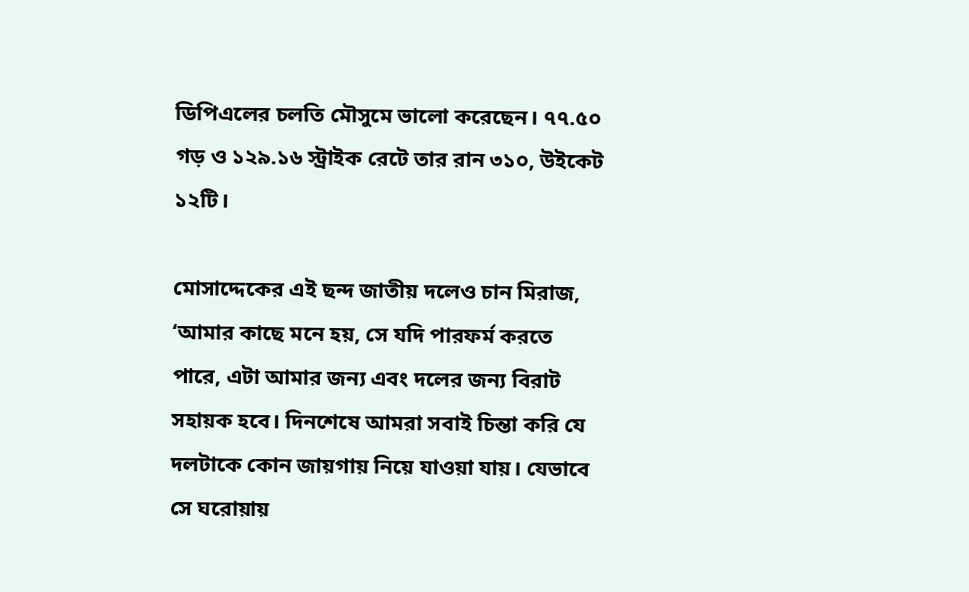ডিপিএলের চলতি মৌসুমে ভালো করেছেন। ৭৭.৫০ গড় ও ১২৯.১৬ স্ট্রাইক রেটে তার রান ৩১০, উইকেট ১২টি।

মোসাদ্দেকের এই ছন্দ জাতীয় দলেও চান মিরাজ, ‘আমার কাছে মনে হয়, সে যদি পারফর্ম করতে পারে, এটা আমার জন্য এবং দলের জন্য বিরাট সহায়ক হবে। দিনশেষে আমরা সবাই চিন্তা করি যে দলটাকে কোন জায়গায় নিয়ে যাওয়া যায়। যেভাবে সে ঘরোয়ায়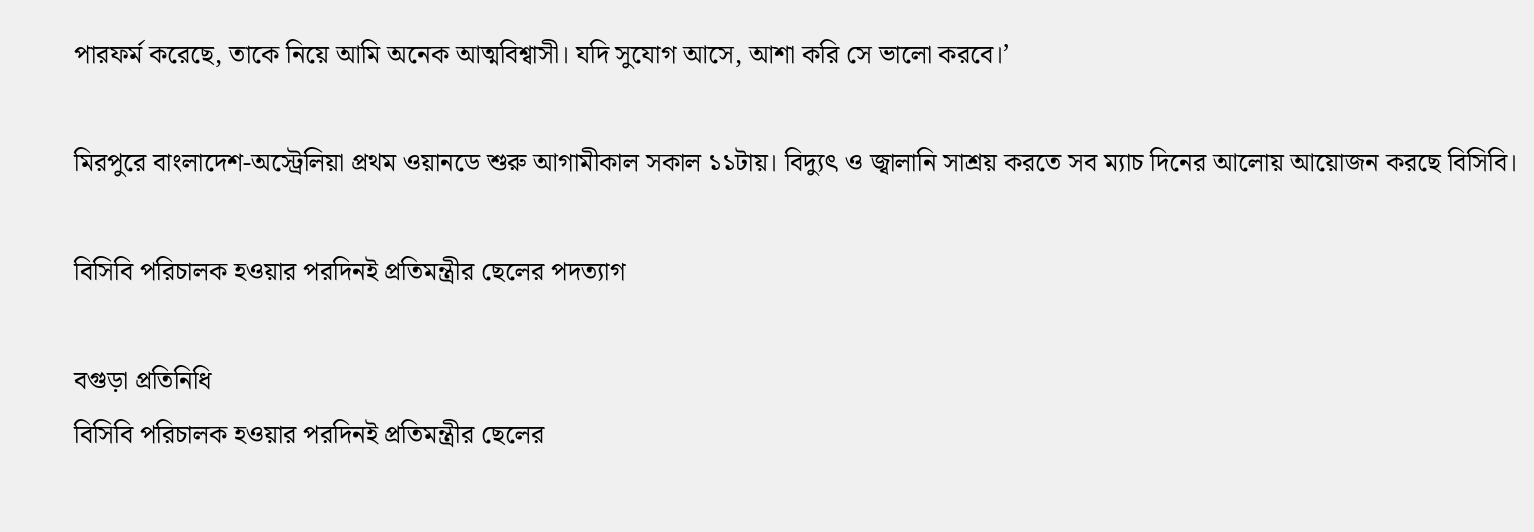পারফর্ম করেছে, তাকে নিয়ে আমি অনেক আত্মবিশ্বাসী। যদি সুযোগ আসে, আশা করি সে ভালো করবে।’

মিরপুরে বাংলাদেশ-অস্ট্রেলিয়া প্রথম ওয়ানডে শুরু আগামীকাল সকাল ১১টায়। বিদ্যুৎ ও জ্বালানি সাশ্রয় করতে সব ম্যাচ দিনের আলোয় আয়োজন করছে বিসিবি।

বিসিবি পরিচালক হওয়ার পরদিনই প্রতিমন্ত্রীর ছেলের পদত্যাগ

বগুড়া প্রতিনিধি
বিসিবি পরিচালক হওয়ার পরদিনই প্রতিমন্ত্রীর ছেলের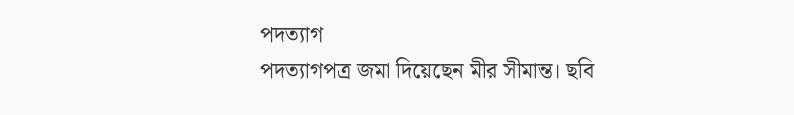পদত্যাগ
পদত্যাগপত্র জমা দিয়েছেন মীর সীমান্ত। ছবি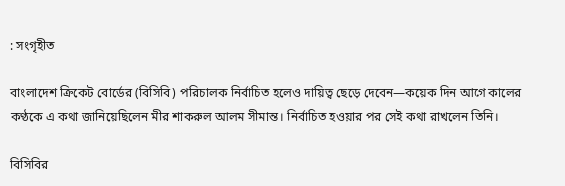: সংগৃহীত

বাংলাদেশ ক্রিকেট বোর্ডের (বিসিবি) পরিচালক নির্বাচিত হলেও দায়িত্ব ছেড়ে দেবেন—কয়েক দিন আগে কালের কণ্ঠকে এ কথা জানিয়েছিলেন মীর শাকরুল আলম সীমান্ত। নির্বাচিত হওয়ার পর সেই কথা রাখলেন তিনি।

বিসিবির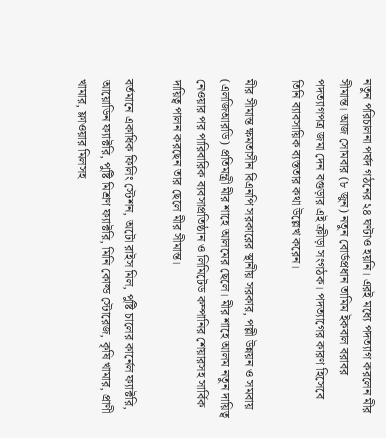নতুন পরিচালনা পর্ষদ গঠনের ২৪ ঘণ্টাও হয়নি। এরই মধ্যে পদত্যাগ করলেন মীর সীমান্ত। আজ সোমবার (৮ জুন) নতুন বোর্ডপ্রধান তামিম ইকবাল বরাবর পদত্যাগপত্র জমা দেন বগুড়ার এই ক্রীড়া সংগঠক। পদত্যাগের কারণ হিসেবে তিনি ব্যাবসায়িক ব্যস্ততার কথা উল্লেখ করেন।

মীর সীমান্ত ক্ষমতাসীন বিএনপি সরকারের স্থানীয় সরকার, পল্লী উন্নয়ন ও সমবায় (এলজিআরডি) প্রতিমন্ত্রী মীর শাহে আলমের ছেলে। মীর শাহে আলম নতুন দায়িত্ব নেওয়ার পর পারিবারিক ব্যবসাপ্রতিষ্ঠান ও লিমিটেড কম্পানির শেয়ারসহ সার্বিক দায়িত্ব পালন করছেন তার ছেলে মীর সীমান্ত।

বর্তমানে একাধিক ফিলিং স্টেশন, অটো রাইস মিল, পুষ্টি চালের কার্নেল ফ্যাক্টরি, আয়োডিন ফ্যাক্টরি, পুষ্টি মিশ্রণ ফ্যাক্টরি, মিনি কোল্ড স্টোরেজ, কৃষি খামার, প্রাণী খামার, ফ্লাওয়ার মিলসহ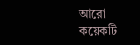আরো কয়েকটি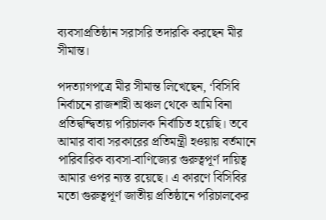ব্যবসাপ্রতিষ্ঠান সরাসরি তদারকি করছেন মীর সীমান্ত।

পদত্যাগপত্রে মীর সীমান্ত লিখেছেন, ‘বিসিবি নির্বাচনে রাজশাহী অঞ্চল থেকে আমি বিনা প্রতিদ্বন্দ্বিতায় পরিচালক নির্বাচিত হয়েছি। তবে আমার বাবা সরকারের প্রতিমন্ত্রী হওয়ায় বর্তমানে পারিবারিক ব্যবসা-বাণিজ্যের গুরুত্বপূর্ণ দায়িত্ব আমার ওপর ন্যস্ত রয়েছে। এ কারণে বিসিবির মতো গুরুত্বপূর্ণ জাতীয় প্রতিষ্ঠানে পরিচালকের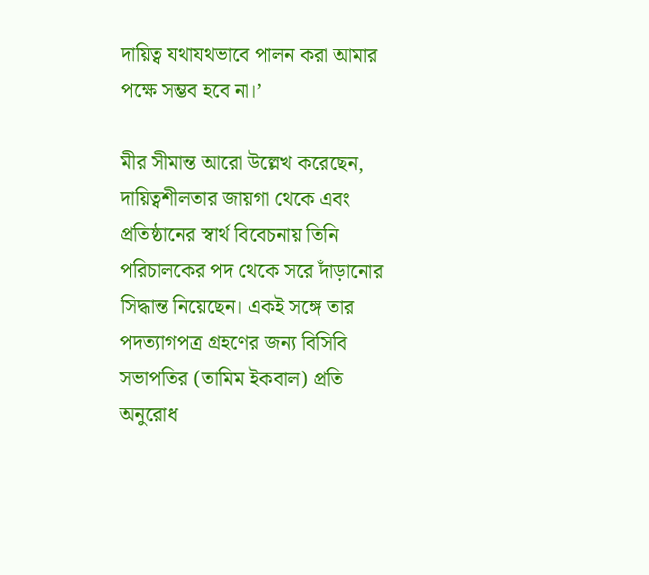দায়িত্ব যথাযথভাবে পালন করা আমার পক্ষে সম্ভব হবে না।’

মীর সীমান্ত আরো উল্লেখ করেছেন, দায়িত্বশীলতার জায়গা থেকে এবং প্রতিষ্ঠানের স্বার্থ বিবেচনায় তিনি পরিচালকের পদ থেকে সরে দাঁড়ানোর সিদ্ধান্ত নিয়েছেন। একই সঙ্গে তার পদত্যাগপত্র গ্রহণের জন্য বিসিবি সভাপতির (তামিম ইকবাল) প্রতি অনুরোধ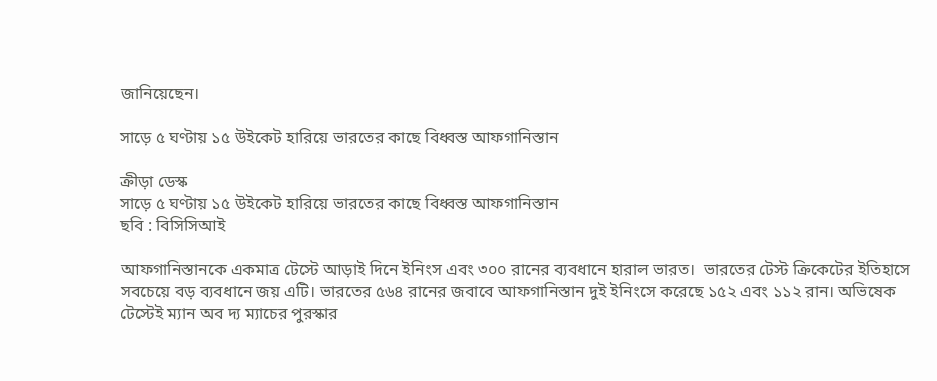জানিয়েছেন।

সাড়ে ৫ ঘণ্টায় ১৫ উইকেট হারিয়ে ভারতের কাছে বিধ্বস্ত আফগানিস্তান

ক্রীড়া ডেস্ক
সাড়ে ৫ ঘণ্টায় ১৫ উইকেট হারিয়ে ভারতের কাছে বিধ্বস্ত আফগানিস্তান
ছবি : বিসিসিআই

আফগানিস্তানকে একমাত্র টেস্টে আড়াই দিনে ইনিংস এবং ৩০০ রানের ব্যবধানে হারাল ভারত।  ভারতের টেস্ট ক্রিকেটের ইতিহাসে সবচেয়ে বড় ব্যবধানে জয় এটি। ভারতের ৫৬৪ রানের জবাবে আফগানিস্তান দুই ইনিংসে করেছে ১৫২ এবং ১১২ রান। অভিষেক টেস্টেই ম্যান অব দ্য ম্যাচের পুরস্কার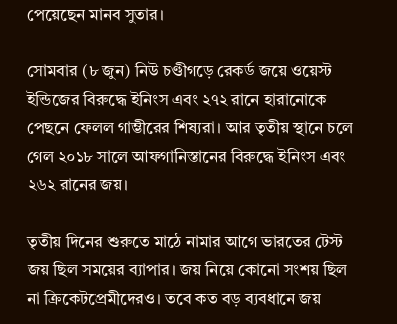পেয়েছেন মানব সুতার।

সোমবার (৮ জুন) নিউ চণ্ডীগড়ে রেকর্ড জয়ে ওয়েস্ট ইন্ডিজের বিরুদ্ধে ইনিংস এবং ২৭২ রানে হারানোকে পেছনে ফেলল গাম্ভীরের শিষ্যরা। আর তৃতীয় স্থানে চলে গেল ২০১৮ সালে আফগানিস্তানের বিরুদ্ধে ইনিংস এবং ২৬২ রানের জয়।

তৃতীয় দিনের শুরুতে মাঠে নামার আগে ভারতের টেস্ট জয় ছিল সময়ের ব্যাপার। জয় নিয়ে কোনো সংশয় ছিল না ক্রিকেটপ্রেমীদেরও। তবে কত বড় ব্যবধানে জয়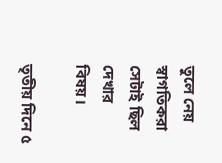তুলে নেয় স্বাগতিকরা সেটাই ছিল দেখার বিষয়।

তৃতীয় দিনে ৫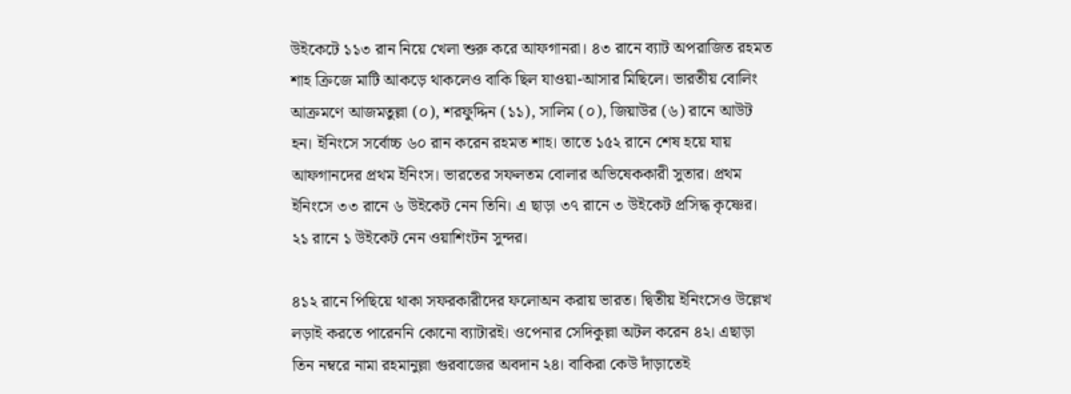উইকেটে ১১৩ রান নিয়ে খেলা শুরু করে আফগানরা। ৪৩ রানে ব্যাট অপরাজিত রহমত শাহ ক্রিজে মাটি আকড়ে থাকলেও বাকি ছিল যাওয়া-আসার মিছিলে। ভারতীয় বোলিং আক্রমণে আজমতুল্লা (০), শরফুদ্দিন (১১), সালিম (০), জিয়াউর (৬) রানে আউট হন। ইনিংসে সর্বোচ্চ ৬০ রান করেন রহমত শাহ। তাতে ১৫২ রানে শেষ হয়ে যায় আফগানদের প্রথম ইনিংস। ভারতের সফলতম বোলার অভিষেককারী সুতার। প্রথম ইনিংসে ৩৩ রানে ৬ উইকেট নেন তিনি। এ ছাড়া ৩৭ রানে ৩ উইকেট প্রসিদ্ধ কৃষ্ণের। ২১ রানে ১ উইকেট নেন ওয়াশিংটন সুন্দর।

৪১২ রানে পিছিয়ে থাকা সফরকারীদের ফলোঅন করায় ভারত। দ্বিতীয় ইনিংসেও উল্লেখ লড়াই করতে পারেননি কোনো ব্যাটারই। ওপেনার সেদিকুল্লা অটল করেন ৪২। এছাড়া তিন নম্বরে নামা রহমানুল্লা গুরবাজের অবদান ২৪। বাকিরা কেউ দাঁড়াতেই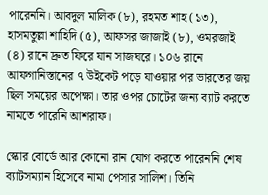পারেননি। আবদুল মালিক (৮), রহমত শাহ (১৩), হাসমতুল্লা শাহিদি (৫), আফসর জাজাই (৮), ওমরজাই (৪) রানে দ্রুত ফিরে যান সাজঘরে। ১০৬ রানে আফগানিস্তানের ৭ উইকেট পড়ে যাওয়ার পর ভারতের জয় ছিল সময়ের অপেক্ষা। তার ওপর চোটের জন্য ব্যাট করতে নামতে পারেনি আশরাফ।

স্কোর বোর্ডে আর কোনো রান যোগ করতে পারেননি শেষ ব্যাটসম্যান হিসেবে নামা পেসার সালিশ। তিনি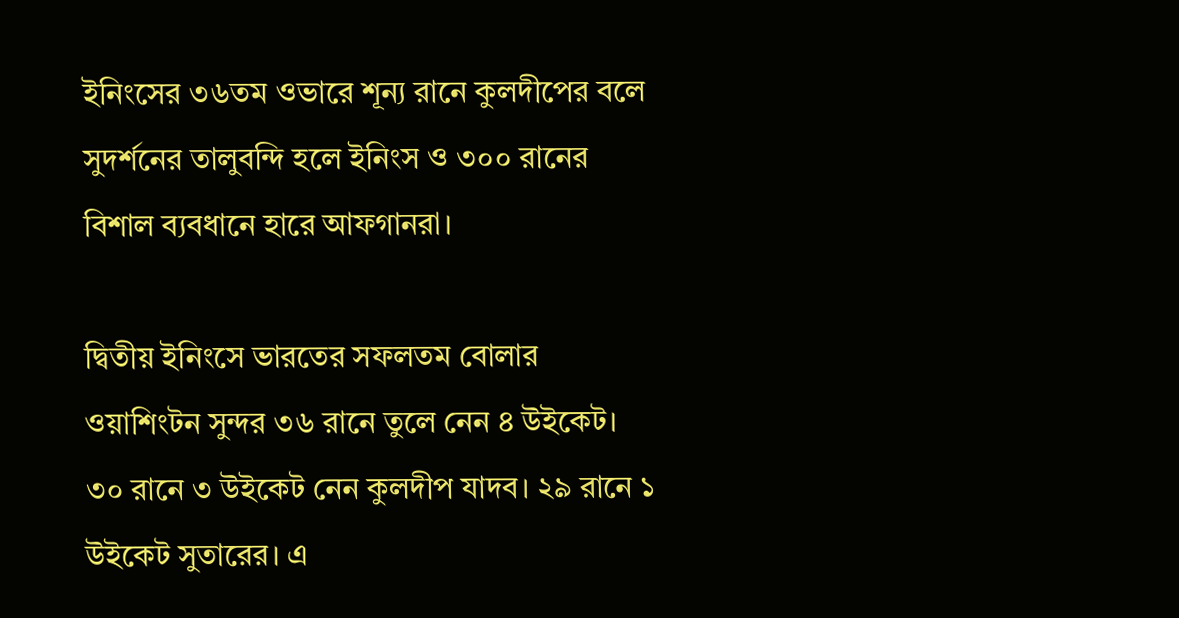ইনিংসের ৩৬তম ওভারে শূন্য রানে কুলদীপের বলে সুদর্শনের তালুবন্দি হলে ইনিংস ও ৩০০ রানের বিশাল ব্যবধানে হারে আফগানরা।

দ্বিতীয় ইনিংসে ভারতের সফলতম বোলার ওয়াশিংটন সুন্দর ৩৬ রানে তুলে নেন ৪ উইকেট। ৩০ রানে ৩ উইকেট নেন কুলদীপ যাদব। ২৯ রানে ১ উইকেট সুতারের। এ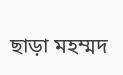ছাড়া মহম্মদ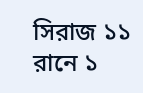সিরাজ ১১ রানে ১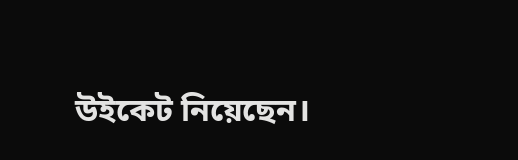উইকেট নিয়েছেন।